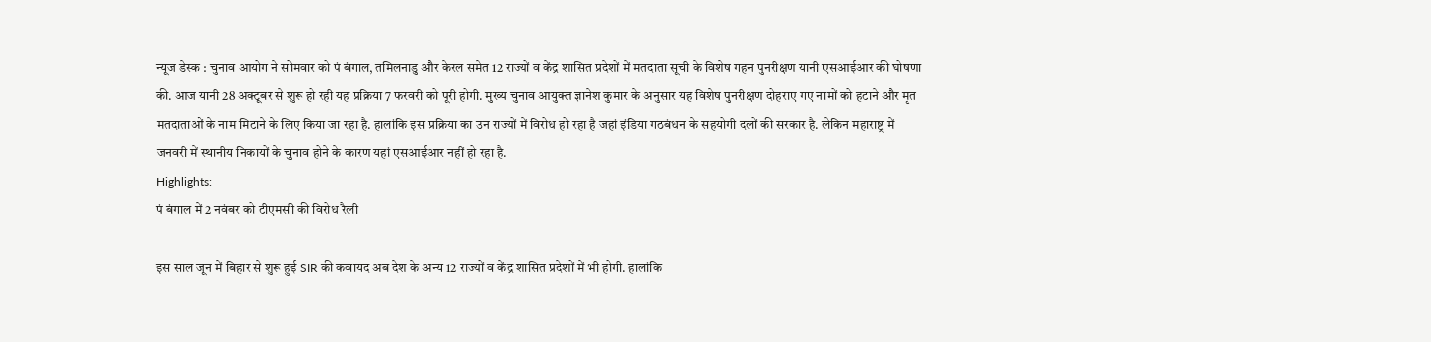न्यूज डेस्क : चुनाव आयोग ने सोमवार को पं बंगाल, तमिलनाडु और केरल समेत 12 राज्यों व केंद्र शासित प्रदेशों में मतदाता सूची के विशेष गहन पुनरीक्षण यानी एसआईआर की घोषणा की. आज यानी 28 अक्टूबर से शुरू हो रही यह प्रक्रिया 7 फरवरी को पूरी होगी. मुख्य चुनाव आयुक्त ज्ञानेश कुमार के अनुसार यह विशेष पुनरीक्षण दोहराए गए नामों को हटाने और मृत मतदाताओं के नाम मिटाने के लिए किया जा रहा है. हालांकि इस प्रक्रिया का उन राज्यों में विरोध हो रहा है जहां इंडिया गठबंधन के सहयोगी दलों की सरकार है. लेकिन महाराष्ट्र में जनवरी में स्थानीय निकायों के चुनाव होने के कारण यहां एसआईआर नहीं हो रहा है.
Highlights:
पं बंगाल में 2 नवंबर को टीएमसी की विरोध रैली

इस साल जून में बिहार से शुरू हुई SIR की कवायद अब देश के अन्य 12 राज्यों व केंद्र शासित प्रदेशों में भी होगी. हालांकि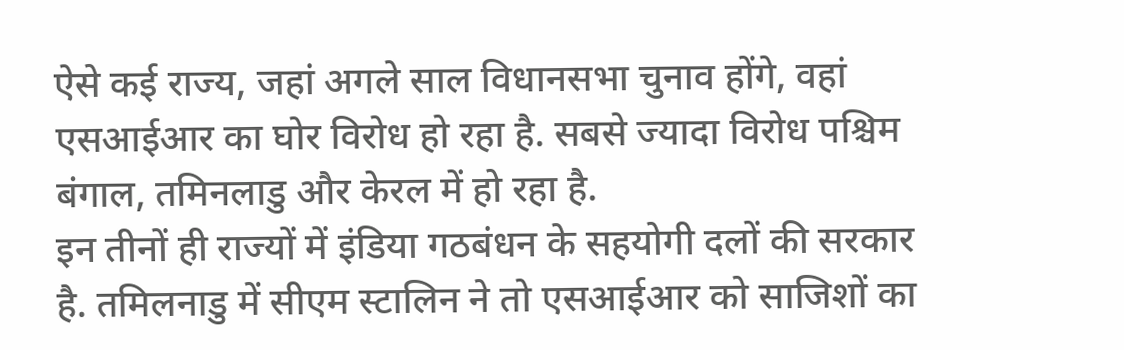ऐसे कई राज्य, जहां अगले साल विधानसभा चुनाव होंगे, वहां एसआईआर का घोर विरोध हो रहा है. सबसे ज्यादा विरोध पश्चिम बंगाल, तमिनलाडु और केरल में हो रहा है.
इन तीनों ही राज्यों में इंडिया गठबंधन के सहयोगी दलों की सरकार है. तमिलनाडु में सीएम स्टालिन ने तो एसआईआर को साजिशों का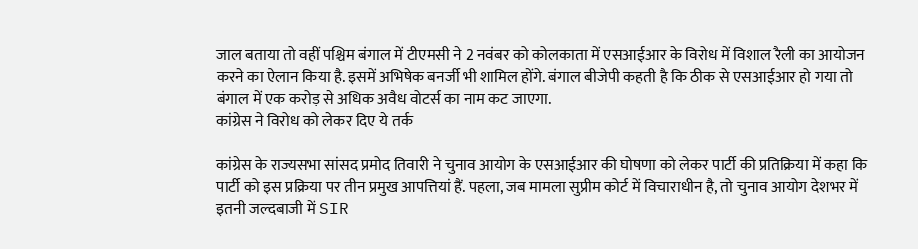जाल बताया तो वहीं पश्चिम बंगाल में टीएमसी ने 2 नवंबर को कोलकाता में एसआईआर के विरोध में विशाल रैली का आयोजन करने का ऐलान किया है. इसमें अभिषेक बनर्जी भी शामिल होंगे. बंगाल बीजेपी कहती है कि ठीक से एसआईआर हो गया तो बंगाल में एक करोड़ से अधिक अवैध वोटर्स का नाम कट जाएगा.
कांग्रेस ने विरोध को लेकर दिए ये तर्क

कांग्रेस के राज्यसभा सांसद प्रमोद तिवारी ने चुनाव आयोग के एसआईआर की घोषणा को लेकर पार्टी की प्रतिक्रिया में कहा कि पार्टी को इस प्रक्रिया पर तीन प्रमुख आपत्तियां हैं. पहला, जब मामला सुप्रीम कोर्ट में विचाराधीन है, तो चुनाव आयोग देशभर में इतनी जल्दबाजी में SIR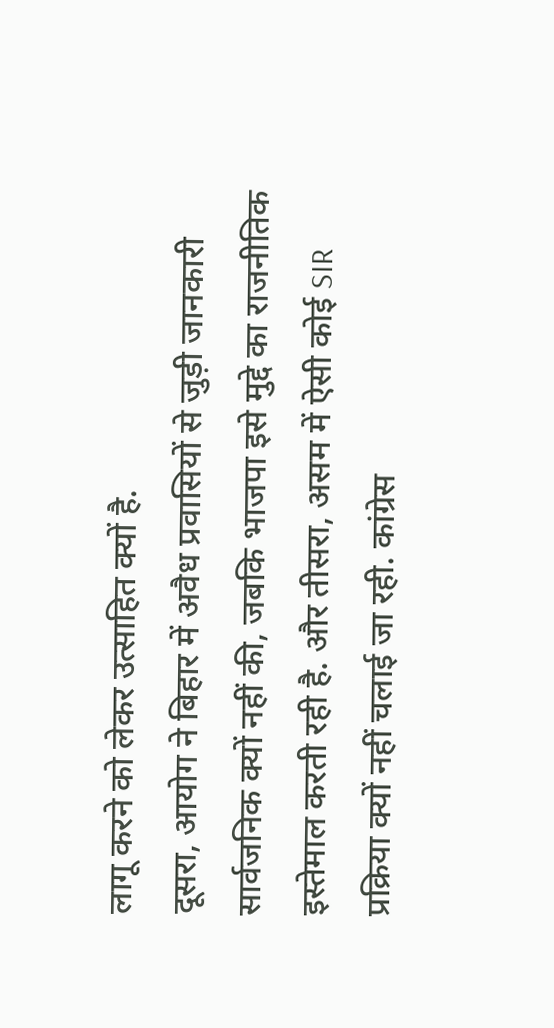लागू करने को लेकर उत्साहित क्यों है.
दूसरा, आयोग ने बिहार में अवैध प्रवासियों से जुड़ी जानकारी सार्वजनिक क्यों नहीं की, जबकि भाजपा इसे मुद्दे का राजनीतिक इस्तेमाल करती रही है. और तीसरा, असम में ऐसी कोई SIR प्रक्रिया क्यों नहीं चलाई जा रही. कांग्रेस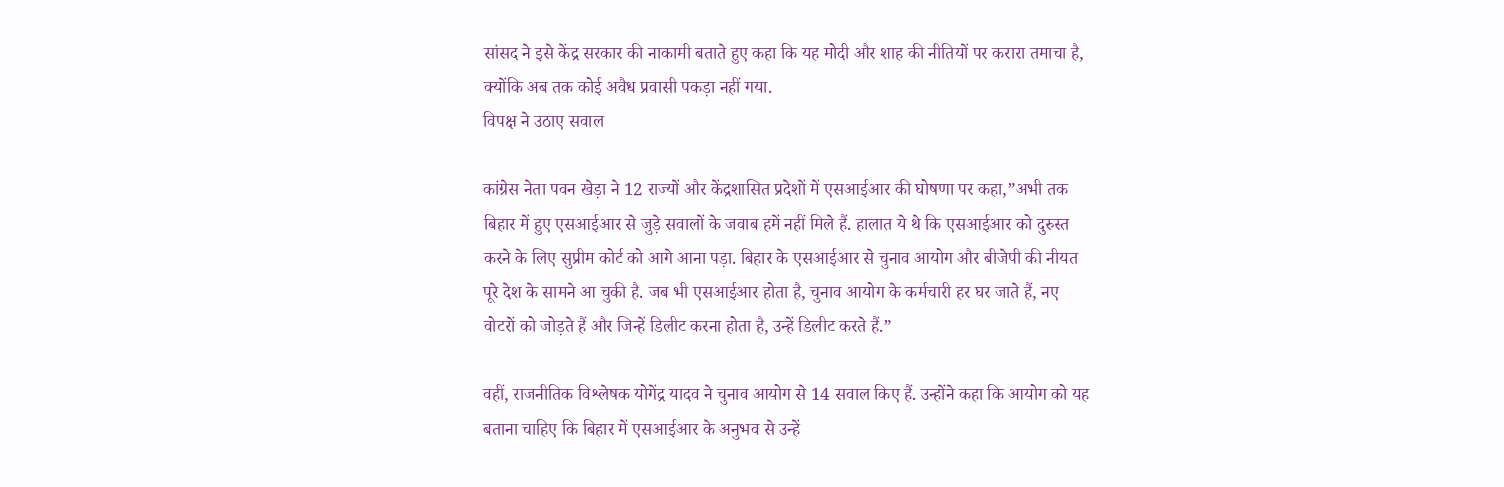सांसद ने इसे केंद्र सरकार की नाकामी बताते हुए कहा कि यह मोदी और शाह की नीतियों पर करारा तमाचा है, क्योंकि अब तक कोई अवैध प्रवासी पकड़ा नहीं गया.
विपक्ष ने उठाए सवाल

कांग्रेस नेता पवन खेड़ा ने 12 राज्यों और केंद्रशासित प्रदेशों में एसआईआर की घोषणा पर कहा,”अभी तक बिहार में हुए एसआईआर से जुड़े सवालों के जवाब हमें नहीं मिले हैं. हालात ये थे कि एसआईआर को दुरुस्त करने के लिए सुप्रीम कोर्ट को आगे आना पड़ा. बिहार के एसआईआर से चुनाव आयोग और बीजेपी की नीयत पूरे देश के सामने आ चुकी है. जब भी एसआईआर होता है, चुनाव आयोग के कर्मचारी हर घर जाते हैं, नए वोटरों को जोड़ते हैं और जिन्हें डिलीट करना होता है, उन्हें डिलीट करते हैं.”

वहीं, राजनीतिक विश्लेषक योगेंद्र यादव ने चुनाव आयोग से 14 सवाल किए हैं. उन्होंने कहा कि आयोग को यह बताना चाहिए कि बिहार में एसआईआर के अनुभव से उन्हें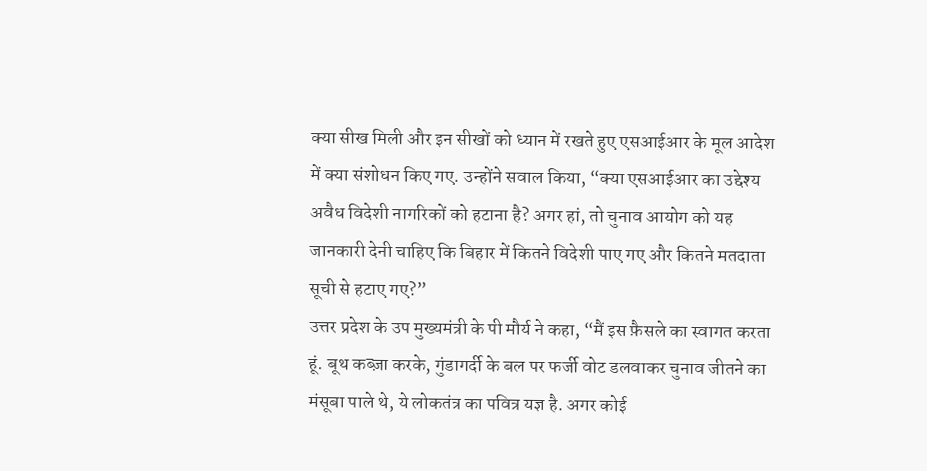क्या सीख मिली और इन सीखों को ध्यान में रखते हुए एसआईआर के मूल आदेश में क्या संशोधन किए गए. उन्होंने सवाल किया, “क्या एसआईआर का उद्देश्य अवैध विदेशी नागरिकों को हटाना है? अगर हां, तो चुनाव आयोग को यह जानकारी देनी चाहिए कि बिहार में कितने विदेशी पाए गए और कितने मतदाता सूची से हटाए गए?”
उत्तर प्रदेश के उप मुख्यमंत्री के पी मौर्य ने कहा, “मैं इस फ़ैसले का स्वागत करता हूं. बूथ कब्ज़ा करके, गुंडागर्दी के बल पर फर्जी वोट डलवाकर चुनाव जीतने का मंसूबा पाले थे, ये लोकतंत्र का पवित्र यज्ञ है. अगर कोई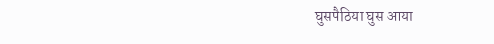घुसपैठिया घुस आया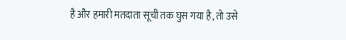है और हमारी मतदाता सूची तक घुस गया है, तो उसे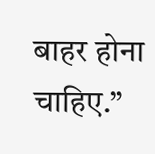बाहर होना चाहिए.”